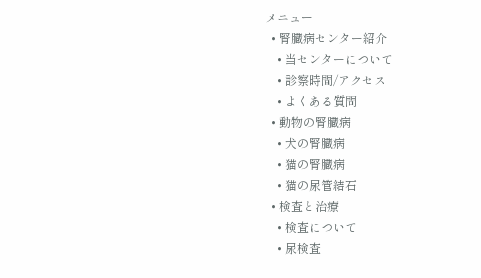メニュー
  • 腎臓病センター紹介
    • 当センターについて
    • 診察時間/アクセス
    • よくある質問
  • 動物の腎臓病
    • 犬の腎臓病
    • 猫の腎臓病
    • 猫の尿管結石
  • 検査と治療
    • 検査について
    • 尿検査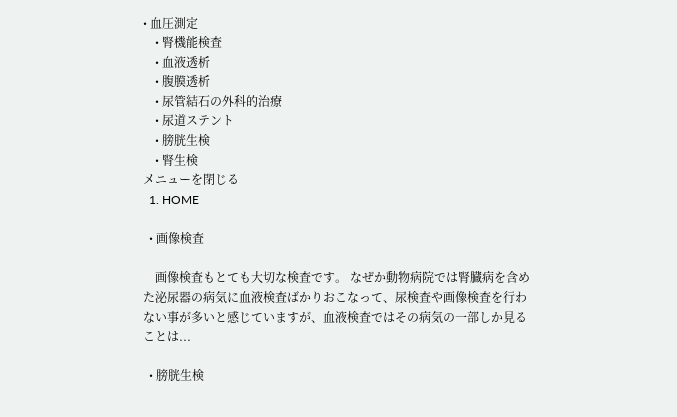• 血圧測定
    • 腎機能検査
    • 血液透析
    • 腹膜透析
    • 尿管結石の外科的治療
    • 尿道ステント
    • 膀胱生検
    • 腎生検
メニューを閉じる
  1. HOME

  • 画像検査

    画像検査もとても大切な検査です。 なぜか動物病院では腎臓病を含めた泌尿器の病気に血液検査ばかりおこなって、尿検査や画像検査を行わない事が多いと感じていますが、血液検査ではその病気の一部しか見ることは...

  • 膀胱生検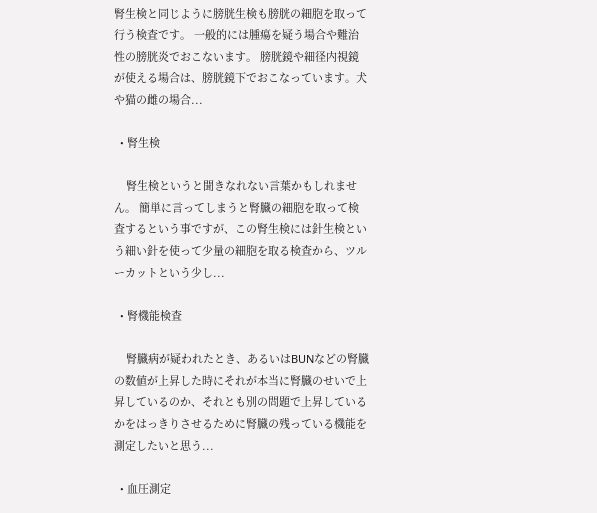腎生検と同じように膀胱生検も膀胱の細胞を取って行う検査です。 一般的には腫瘍を疑う場合や難治性の膀胱炎でおこないます。 膀胱鏡や細径内視鏡が使える場合は、膀胱鏡下でおこなっています。犬や猫の雌の場合...

  • 腎生検

    腎生検というと聞きなれない言葉かもしれません。 簡単に言ってしまうと腎臓の細胞を取って検査するという事ですが、この腎生検には針生検という細い針を使って少量の細胞を取る検査から、ツルーカットという少し...

  • 腎機能検査

    腎臓病が疑われたとき、あるいはBUNなどの腎臓の数値が上昇した時にそれが本当に腎臓のせいで上昇しているのか、それとも別の問題で上昇しているかをはっきりさせるために腎臓の残っている機能を測定したいと思う...

  • 血圧測定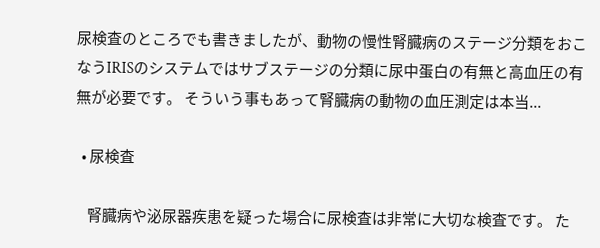尿検査のところでも書きましたが、動物の慢性腎臓病のステージ分類をおこなうIRISのシステムではサブステージの分類に尿中蛋白の有無と高血圧の有無が必要です。 そういう事もあって腎臓病の動物の血圧測定は本当...

  • 尿検査

    腎臓病や泌尿器疾患を疑った場合に尿検査は非常に大切な検査です。 た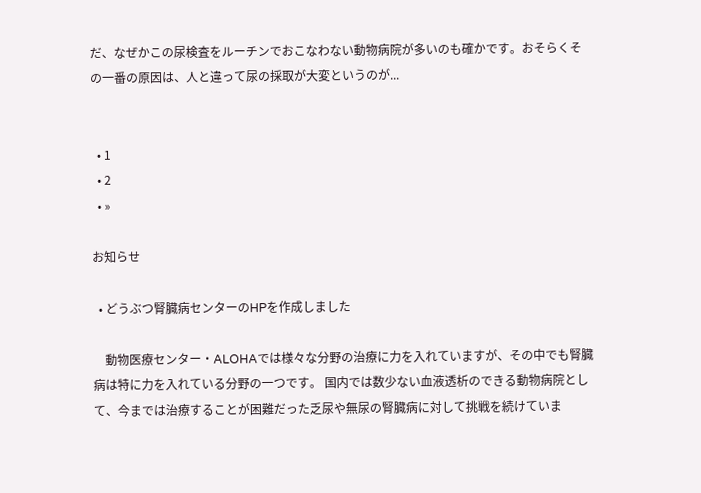だ、なぜかこの尿検査をルーチンでおこなわない動物病院が多いのも確かです。おそらくその一番の原因は、人と違って尿の採取が大変というのが...


  • 1
  • 2
  • »

お知らせ

  • どうぶつ腎臓病センターのHPを作成しました

    動物医療センター・ALOHAでは様々な分野の治療に力を入れていますが、その中でも腎臓病は特に力を入れている分野の一つです。 国内では数少ない血液透析のできる動物病院として、今までは治療することが困難だった乏尿や無尿の腎臓病に対して挑戦を続けていま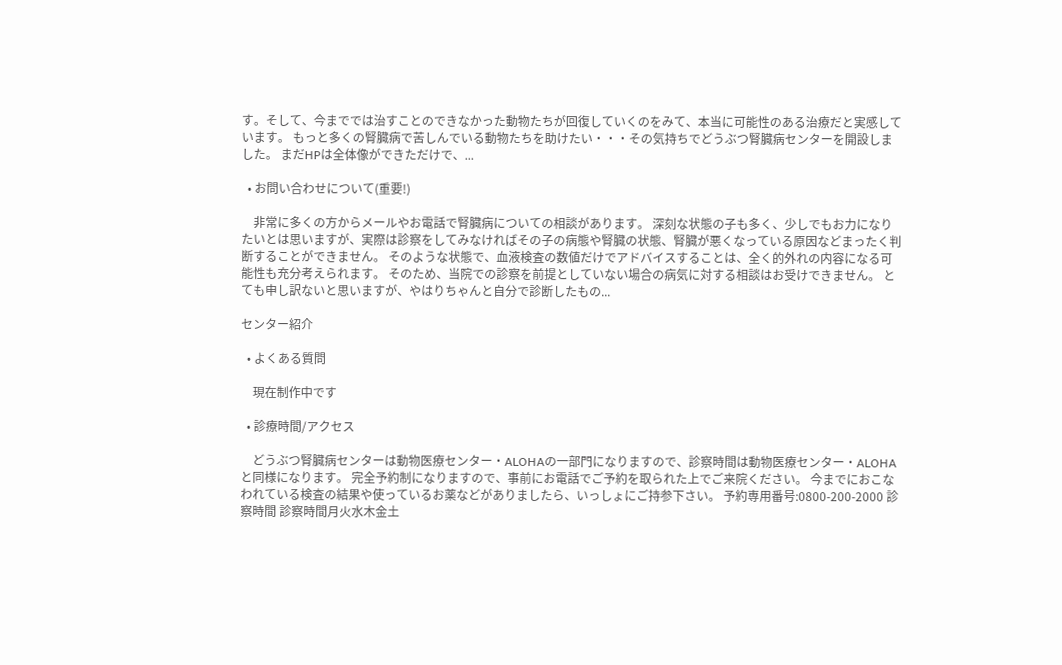す。そして、今まででは治すことのできなかった動物たちが回復していくのをみて、本当に可能性のある治療だと実感しています。 もっと多くの腎臓病で苦しんでいる動物たちを助けたい・・・その気持ちでどうぶつ腎臓病センターを開設しました。 まだHPは全体像ができただけで、...

  • お問い合わせについて(重要!)

    非常に多くの方からメールやお電話で腎臓病についての相談があります。 深刻な状態の子も多く、少しでもお力になりたいとは思いますが、実際は診察をしてみなければその子の病態や腎臓の状態、腎臓が悪くなっている原因などまったく判断することができません。 そのような状態で、血液検査の数値だけでアドバイスすることは、全く的外れの内容になる可能性も充分考えられます。 そのため、当院での診察を前提としていない場合の病気に対する相談はお受けできません。 とても申し訳ないと思いますが、やはりちゃんと自分で診断したもの...

センター紹介

  • よくある質問

    現在制作中です

  • 診療時間/アクセス

    どうぶつ腎臓病センターは動物医療センター・ALOHAの一部門になりますので、診察時間は動物医療センター・ALOHAと同様になります。 完全予約制になりますので、事前にお電話でご予約を取られた上でご来院ください。 今までにおこなわれている検査の結果や使っているお薬などがありましたら、いっしょにご持参下さい。 予約専用番号:0800-200-2000 診察時間 診察時間月火水木金土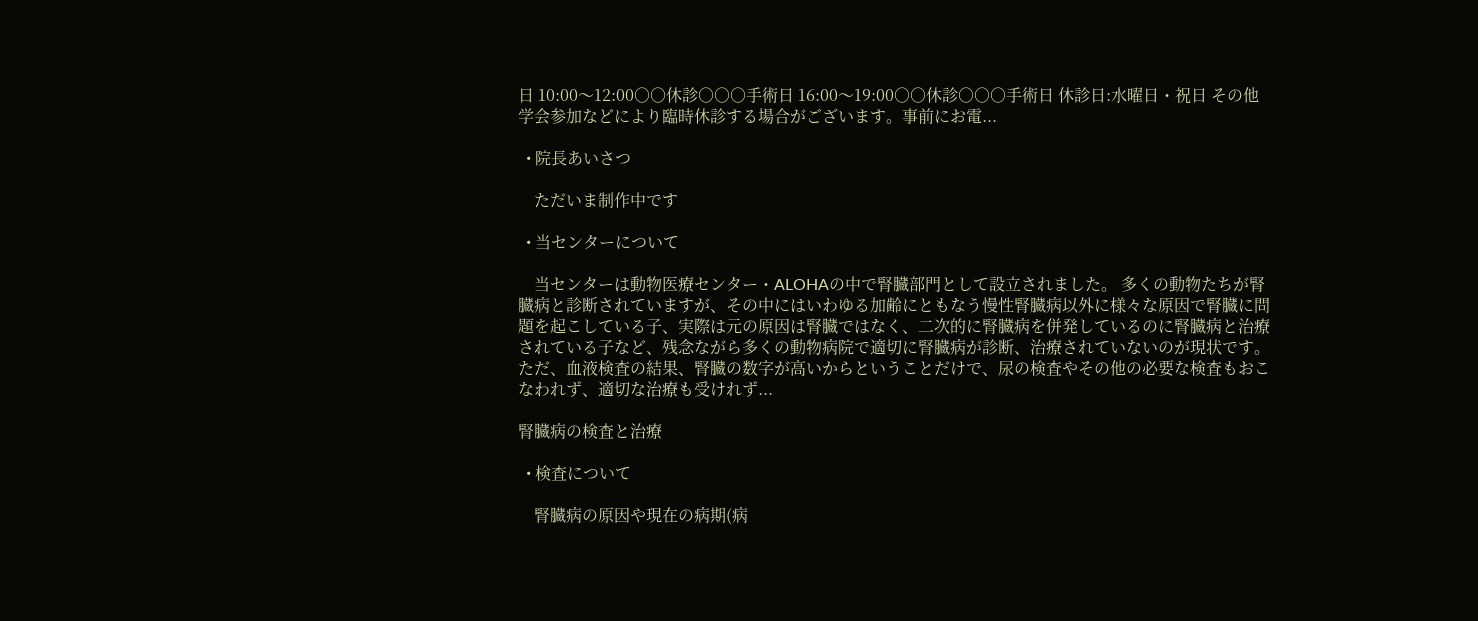日 10:00〜12:00○○休診○○○手術日 16:00〜19:00○○休診○○○手術日 休診日:水曜日・祝日 その他学会参加などにより臨時休診する場合がございます。事前にお電...

  • 院長あいさつ

    ただいま制作中です

  • 当センターについて

    当センターは動物医療センター・ALOHAの中で腎臓部門として設立されました。 多くの動物たちが腎臓病と診断されていますが、その中にはいわゆる加齢にともなう慢性腎臓病以外に様々な原因で腎臓に問題を起こしている子、実際は元の原因は腎臓ではなく、二次的に腎臓病を併発しているのに腎臓病と治療されている子など、残念ながら多くの動物病院で適切に腎臓病が診断、治療されていないのが現状です。ただ、血液検査の結果、腎臓の数字が高いからということだけで、尿の検査やその他の必要な検査もおこなわれず、適切な治療も受けれず...

腎臓病の検査と治療

  • 検査について

    腎臓病の原因や現在の病期(病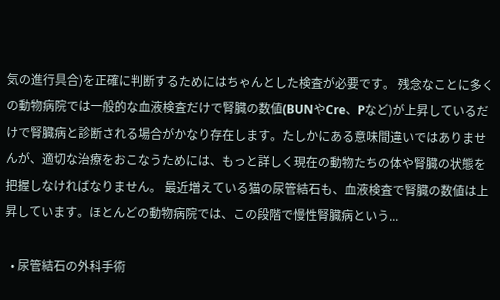気の進行具合)を正確に判断するためにはちゃんとした検査が必要です。 残念なことに多くの動物病院では一般的な血液検査だけで腎臓の数値(BUNやCre、Pなど)が上昇しているだけで腎臓病と診断される場合がかなり存在します。たしかにある意味間違いではありませんが、適切な治療をおこなうためには、もっと詳しく現在の動物たちの体や腎臓の状態を把握しなければなりません。 最近増えている猫の尿管結石も、血液検査で腎臓の数値は上昇しています。ほとんどの動物病院では、この段階で慢性腎臓病という...

  • 尿管結石の外科手術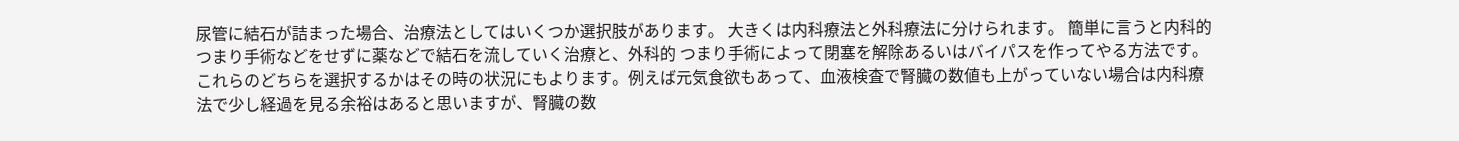尿管に結石が詰まった場合、治療法としてはいくつか選択肢があります。 大きくは内科療法と外科療法に分けられます。 簡単に言うと内科的 つまり手術などをせずに薬などで結石を流していく治療と、外科的 つまり手術によって閉塞を解除あるいはバイパスを作ってやる方法です。 これらのどちらを選択するかはその時の状況にもよります。例えば元気食欲もあって、血液検査で腎臓の数値も上がっていない場合は内科療法で少し経過を見る余裕はあると思いますが、腎臓の数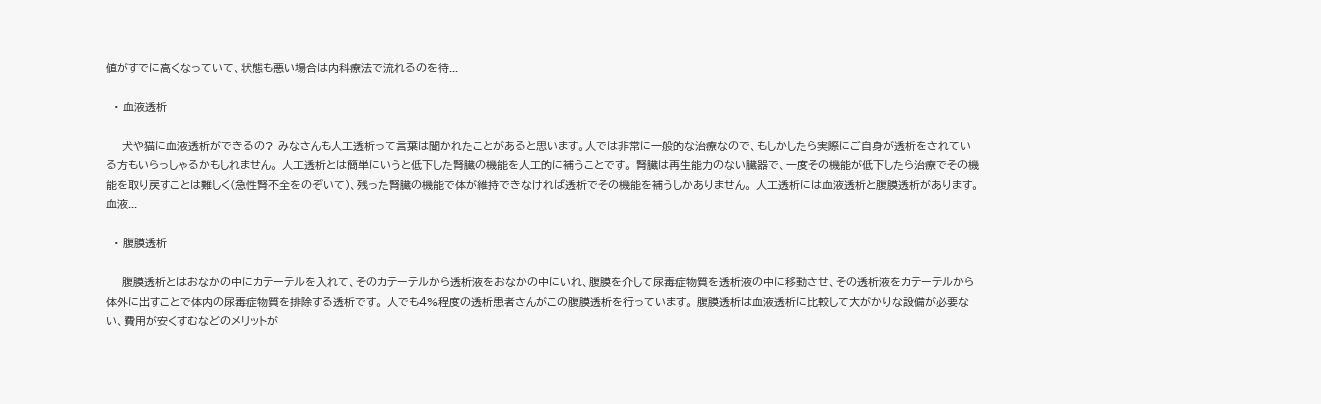値がすでに高くなっていて、状態も悪い場合は内科療法で流れるのを待...

  • 血液透析

    犬や猫に血液透析ができるの? みなさんも人工透析って言葉は聞かれたことがあると思います。人では非常に一般的な治療なので、もしかしたら実際にご自身が透析をされている方もいらっしゃるかもしれません。 人工透析とは簡単にいうと低下した腎臓の機能を人工的に補うことです。 腎臓は再生能力のない臓器で、一度その機能が低下したら治療でその機能を取り戻すことは難しく(急性腎不全をのぞいて)、残った腎臓の機能で体が維持できなければ透析でその機能を補うしかありません。 人工透析には血液透析と腹膜透析があります。血液...

  • 腹膜透析

    腹膜透析とはおなかの中にカテーテルを入れて、そのカテーテルから透析液をおなかの中にいれ、腹膜を介して尿毒症物質を透析液の中に移動させ、その透析液をカテーテルから体外に出すことで体内の尿毒症物質を排除する透析です。 人でも4%程度の透析患者さんがこの腹膜透析を行っています。 腹膜透析は血液透析に比較して大がかりな設備が必要ない、費用が安くすむなどのメリットが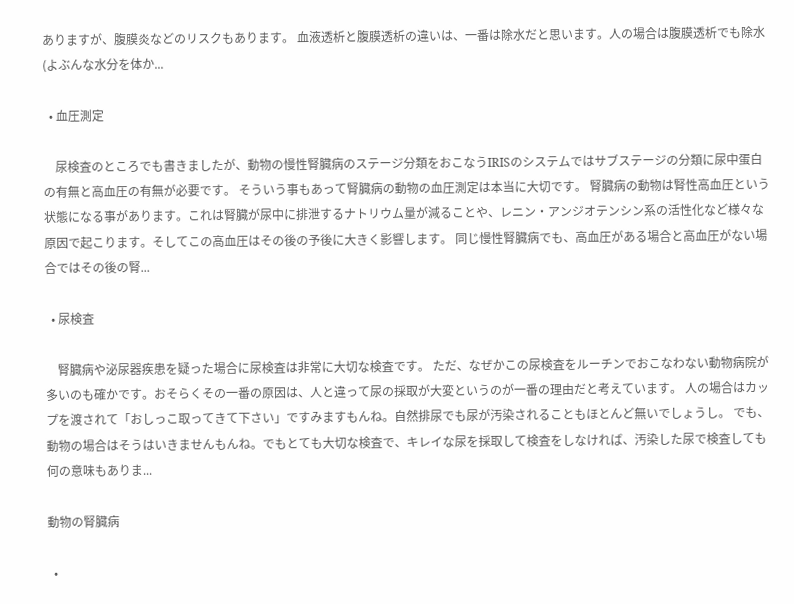ありますが、腹膜炎などのリスクもあります。 血液透析と腹膜透析の違いは、一番は除水だと思います。人の場合は腹膜透析でも除水(よぶんな水分を体か...

  • 血圧測定

    尿検査のところでも書きましたが、動物の慢性腎臓病のステージ分類をおこなうIRISのシステムではサブステージの分類に尿中蛋白の有無と高血圧の有無が必要です。 そういう事もあって腎臓病の動物の血圧測定は本当に大切です。 腎臓病の動物は腎性高血圧という状態になる事があります。これは腎臓が尿中に排泄するナトリウム量が減ることや、レニン・アンジオテンシン系の活性化など様々な原因で起こります。そしてこの高血圧はその後の予後に大きく影響します。 同じ慢性腎臓病でも、高血圧がある場合と高血圧がない場合ではその後の腎...

  • 尿検査

    腎臓病や泌尿器疾患を疑った場合に尿検査は非常に大切な検査です。 ただ、なぜかこの尿検査をルーチンでおこなわない動物病院が多いのも確かです。おそらくその一番の原因は、人と違って尿の採取が大変というのが一番の理由だと考えています。 人の場合はカップを渡されて「おしっこ取ってきて下さい」ですみますもんね。自然排尿でも尿が汚染されることもほとんど無いでしょうし。 でも、動物の場合はそうはいきませんもんね。でもとても大切な検査で、キレイな尿を採取して検査をしなければ、汚染した尿で検査しても何の意味もありま...

動物の腎臓病

  •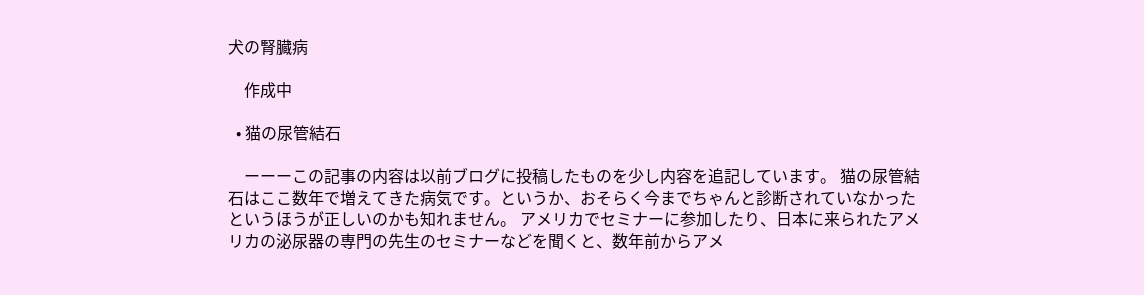犬の腎臓病

    作成中

  • 猫の尿管結石

    ーーーこの記事の内容は以前ブログに投稿したものを少し内容を追記しています。 猫の尿管結石はここ数年で増えてきた病気です。というか、おそらく今までちゃんと診断されていなかったというほうが正しいのかも知れません。 アメリカでセミナーに参加したり、日本に来られたアメリカの泌尿器の専門の先生のセミナーなどを聞くと、数年前からアメ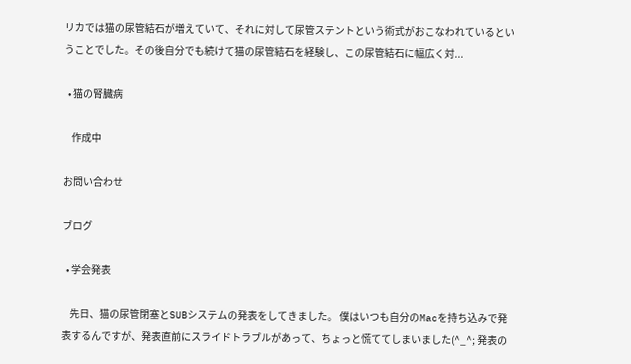リカでは猫の尿管結石が増えていて、それに対して尿管ステントという術式がおこなわれているということでした。その後自分でも続けて猫の尿管結石を経験し、この尿管結石に幅広く対...

  • 猫の腎臓病

    作成中

お問い合わせ

ブログ

  • 学会発表

    先日、猫の尿管閉塞とSUBシステムの発表をしてきました。 僕はいつも自分のMacを持ち込みで発表するんですが、発表直前にスライドトラブルがあって、ちょっと慌ててしまいました(^_^; 発表の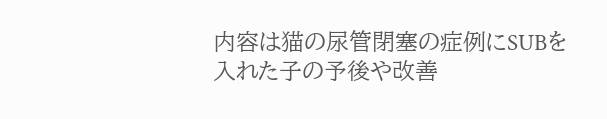内容は猫の尿管閉塞の症例にSUBを入れた子の予後や改善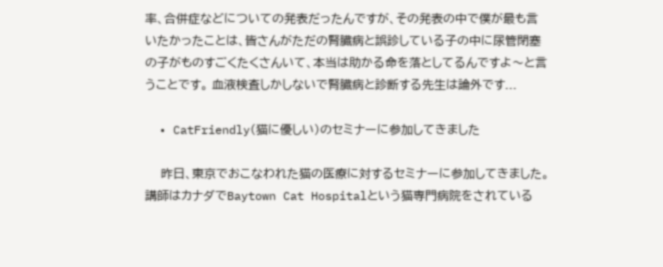率、合併症などについての発表だったんですが、その発表の中で僕が最も言いたかったことは、皆さんがただの腎臓病と誤診している子の中に尿管閉塞の子がものすごくたくさんいて、本当は助かる命を落としてるんですよ〜と言うことです。 血液検査しかしないで腎臓病と診断する先生は論外です...

  • CatFriendly(猫に優しい)のセミナーに参加してきました

    昨日、東京でおこなわれた猫の医療に対するセミナーに参加してきました。 講師はカナダでBaytown Cat Hospitalという猫専門病院をされている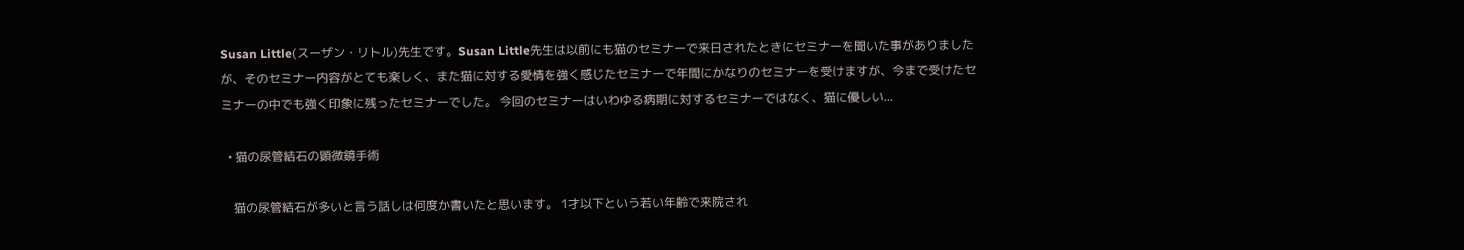Susan Little(スーザン・リトル)先生です。Susan Little先生は以前にも猫のセミナーで来日されたときにセミナーを聞いた事がありましたが、そのセミナー内容がとても楽しく、また猫に対する愛情を強く感じたセミナーで年間にかなりのセミナーを受けますが、今まで受けたセミナーの中でも強く印象に残ったセミナーでした。 今回のセミナーはいわゆる病期に対するセミナーではなく、猫に優しい...

  • 猫の尿管結石の顕微鏡手術

    猫の尿管結石が多いと言う話しは何度か書いたと思います。 1才以下という若い年齢で来院され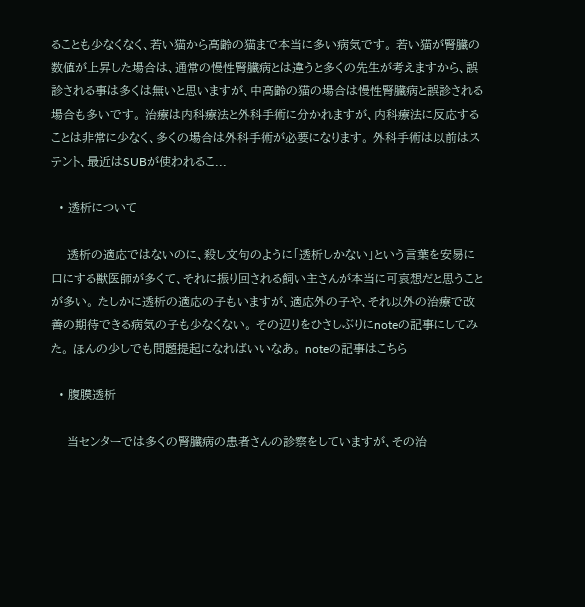ることも少なくなく、若い猫から高齢の猫まで本当に多い病気です。 若い猫が腎臓の数値が上昇した場合は、通常の慢性腎臓病とは違うと多くの先生が考えますから、誤診される事は多くは無いと思いますが、中高齢の猫の場合は慢性腎臓病と誤診される場合も多いです。 治療は内科療法と外科手術に分かれますが、内科療法に反応することは非常に少なく、多くの場合は外科手術が必要になります。 外科手術は以前はステント、最近はSUBが使われるこ...

  • 透析について

    透析の適応ではないのに、殺し文句のように「透析しかない」という言葉を安易に口にする獣医師が多くて、それに振り回される飼い主さんが本当に可哀想だと思うことが多い。 たしかに透析の適応の子もいますが、適応外の子や、それ以外の治療で改善の期待できる病気の子も少なくない。 その辺りをひさしぶりにnoteの記事にしてみた。 ほんの少しでも問題提起になればいいなあ。 noteの記事はこちら

  • 腹膜透析

    当センターでは多くの腎臓病の患者さんの診察をしていますが、その治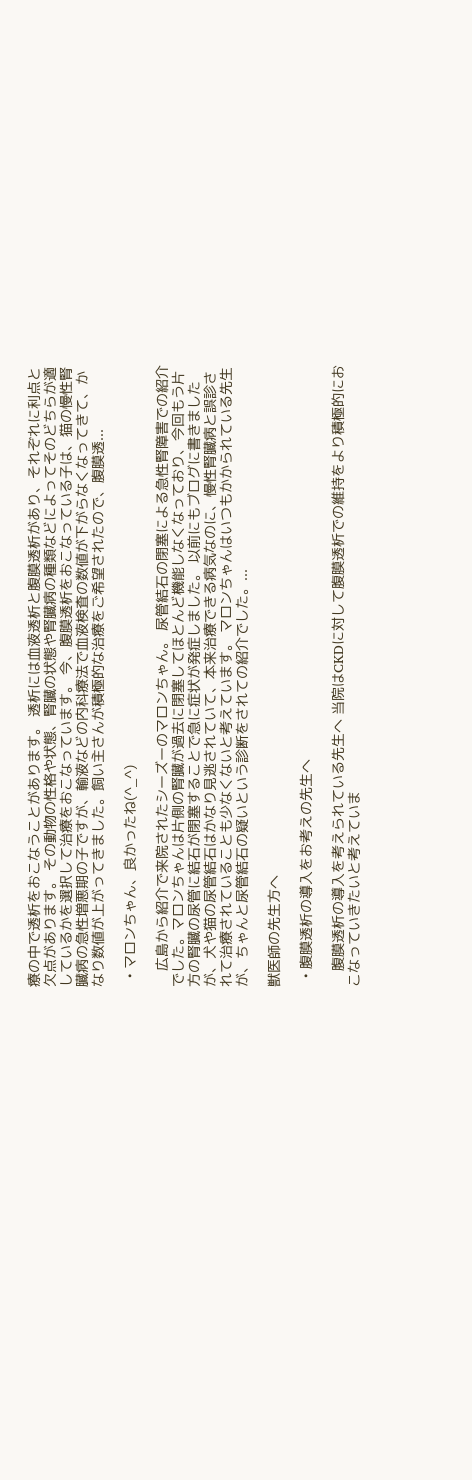療の中で透析をおこなうことがあります。 透析には血液透析と腹膜透析があり、それぞれに利点と欠点があります。 その動物の性格や状態、腎臓の状態や腎臓病の種類などによってそのどちらが適しているかを選択して治療をおこなっています。 今、腹膜透析をおこなっている子は、猫の慢性腎臓病の急性増悪期の子ですが、輸液などの内科療法で血液検査の数値が下がらなくなってきて、かなり数値が上がってきました。飼い主さんが積極的な治療をご希望されたので、腹膜透...

  • マロンちゃん、良かったね(^_^)

    広島から紹介で来院されたシーズーのマロンちゃん。 尿管結石の閉塞による急性腎障害での紹介でした。マロンちゃんは片側の腎臓が過去に閉塞してほとんど機能しなくなっており、今回もう片方の腎臓の尿管に結石が閉塞することで急に症状が発症しました。 以前にもブログに書きましたが、犬や猫の尿管結石はかなり見逃されていて、本来治療できる病気なのに、慢性腎臓病と誤診されて治療されていることも少なくないと考えています。 マロンちゃんはいつもかかられている先生が、ちゃんと尿管結石の疑いという診断をされての紹介でした。...

獣医師の先生方へ

  • 腹膜透析の導入をお考えの先生へ

    腹膜透析の導入を考えられている先生へ 当院はCKDに対して腹膜透析での維持をより積極的におこなっていきたいと考えていま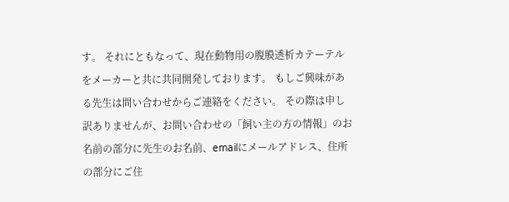す。 それにともなって、現在動物用の腹膜透析カテーテルをメーカーと共に共同開発しております。 もしご興味がある先生は問い合わせからご連絡をください。 その際は申し訳ありませんが、お問い合わせの「飼い主の方の情報」のお名前の部分に先生のお名前、emailにメールアドレス、住所の部分にご住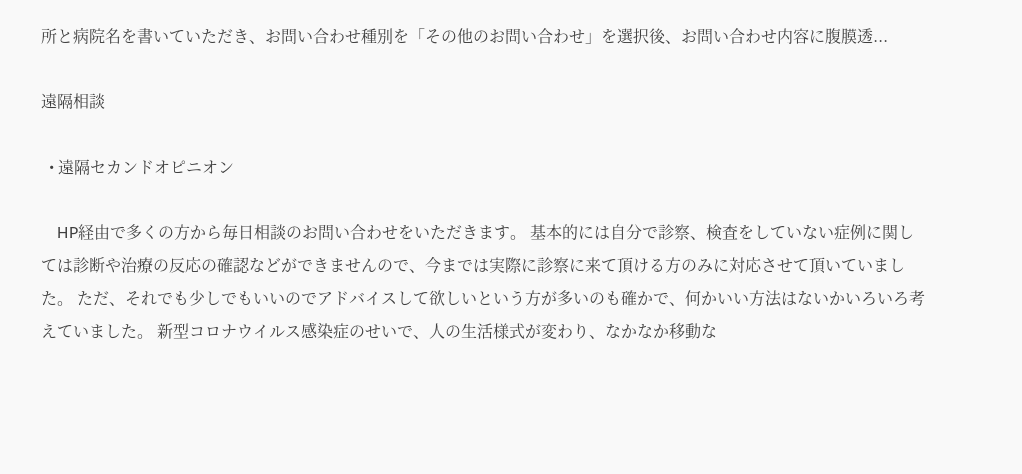所と病院名を書いていただき、お問い合わせ種別を「その他のお問い合わせ」を選択後、お問い合わせ内容に腹膜透...

遠隔相談

  • 遠隔セカンドオピニオン

    HP経由で多くの方から毎日相談のお問い合わせをいただきます。 基本的には自分で診察、検査をしていない症例に関しては診断や治療の反応の確認などができませんので、今までは実際に診察に来て頂ける方のみに対応させて頂いていました。 ただ、それでも少しでもいいのでアドバイスして欲しいという方が多いのも確かで、何かいい方法はないかいろいろ考えていました。 新型コロナウイルス感染症のせいで、人の生活様式が変わり、なかなか移動な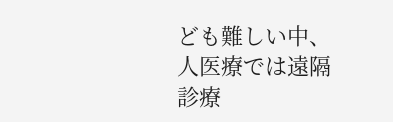ども難しい中、人医療では遠隔診療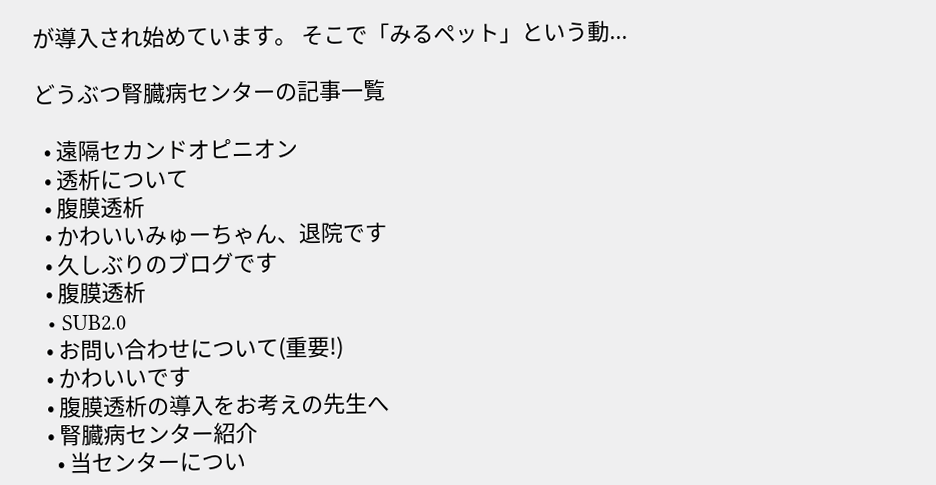が導入され始めています。 そこで「みるペット」という動...

どうぶつ腎臓病センターの記事一覧

  • 遠隔セカンドオピニオン
  • 透析について
  • 腹膜透析
  • かわいいみゅーちゃん、退院です
  • 久しぶりのブログです
  • 腹膜透析
  • SUB2.0
  • お問い合わせについて(重要!)
  • かわいいです
  • 腹膜透析の導入をお考えの先生へ
  • 腎臓病センター紹介
    • 当センターについ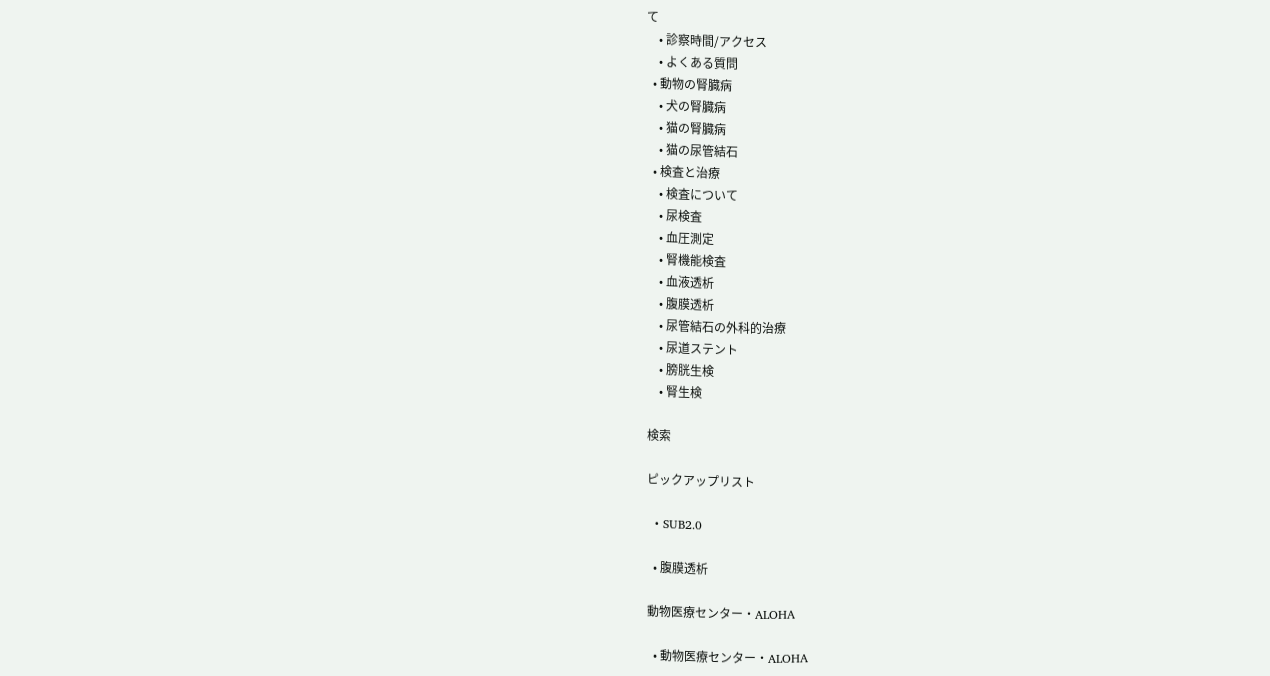て
    • 診察時間/アクセス
    • よくある質問
  • 動物の腎臓病
    • 犬の腎臓病
    • 猫の腎臓病
    • 猫の尿管結石
  • 検査と治療
    • 検査について
    • 尿検査
    • 血圧測定
    • 腎機能検査
    • 血液透析
    • 腹膜透析
    • 尿管結石の外科的治療
    • 尿道ステント
    • 膀胱生検
    • 腎生検

検索

ピックアップリスト

  • SUB2.0

  • 腹膜透析

動物医療センター・ALOHA

  • 動物医療センター・ALOHA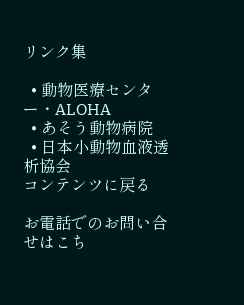リンク集

  • 動物医療センター・ALOHA
  • あそう動物病院
  • 日本小動物血液透析協会
コンテンツに戻る

お電話でのお問い合せはこち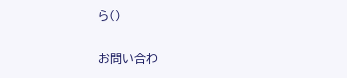ら()

お問い合わ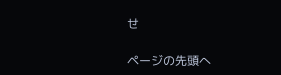せ

ページの先頭へ